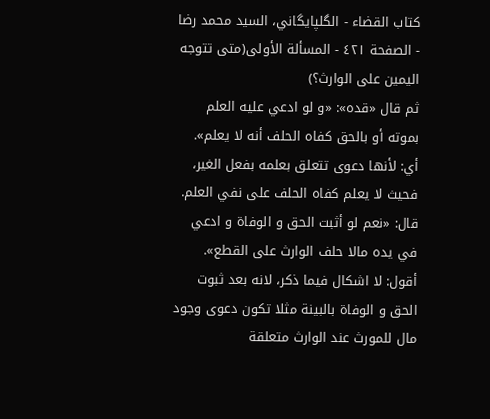كتاب القضاء - الگلپايگاني، السيد محمد رضا - الصفحة ٤٢١ - المسألة الأولى(متى تتوجه اليمين على الوارث؟)
ثم قال «قده»: «و لو ادعي عليه العلم بموته أو بالحق كفاه الحلف أنه لا يعلم».
أي: لأنها دعوى تتعلق بعلمه بفعل الغير، فحيث لا يعلم كفاه الحلف على نفي العلم.
قال: «نعم لو أثبت الحق و الوفاة و ادعي في يده مالا حلف الوارث على القطع».
أقول: لا اشكال فيما ذكر، لانه بعد ثبوت الحق و الوفاة بالبينة مثلا تكون دعوى وجود مال للمورث عند الوارث متعلقة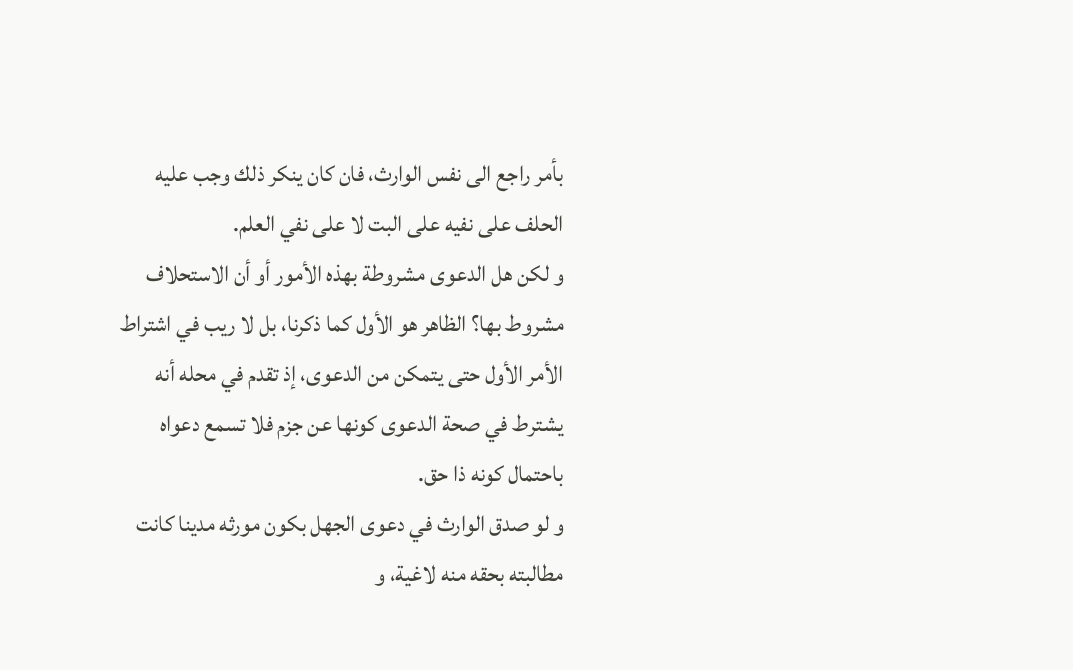بأمر راجع الى نفس الوارث، فان كان ينكر ذلك وجب عليه الحلف على نفيه على البت لا على نفي العلم.
و لكن هل الدعوى مشروطة بهذه الأمور أو أن الاستحلاف مشروط بها؟ الظاهر هو الأول كما ذكرنا، بل لا ريب في اشتراط الأمر الأول حتى يتمكن من الدعوى، إذ تقدم في محله أنه يشترط في صحة الدعوى كونها عن جزم فلا تسمع دعواه باحتمال كونه ذا حق.
و لو صدق الوارث في دعوى الجهل بكون مورثه مدينا كانت مطالبته بحقه منه لاغية، و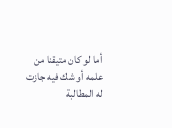أما لو كان متيقنا من علمه أو شك فيه جازت له المطالبة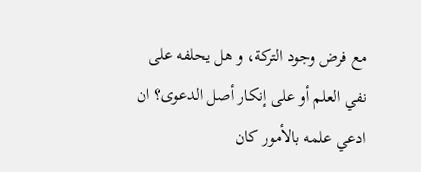مع فرض وجود التركة، و هل يحلفه على نفي العلم أو على إنكار أصل الدعوى؟ ان ادعي علمه بالأمور كان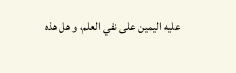عليه اليمين على نفي العلم، و هل هذه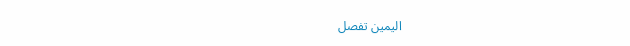اليمين تفصل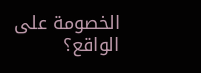الخصومة على الواقع؟